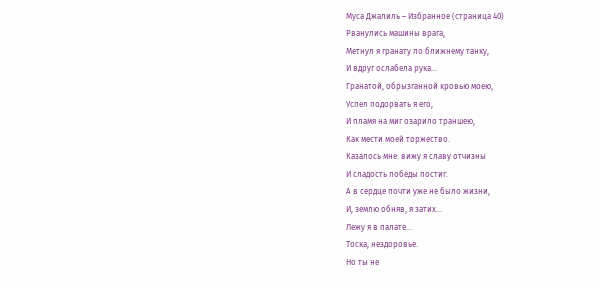Муса Джалиль – Избранное (страница 40)
Рванулись машины врага,
Метнул я гранату по ближнему танку,
И вдруг ослабела рука…
Гранатой, обрызганной кровью моею,
Успел подорвать я его,
И пламя на миг озарило траншею,
Как мести моей торжество.
Казалось мне: вижу я славу отчизны
И сладость победы постиг.
А в сердце почти уже не было жизни,
И, землю обняв, я затих…
Лежу я в палате…
Тоска, нездоровье.
Но ты не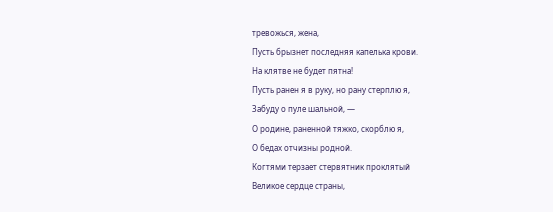тревожься, жена,
Пусть брызнет последняя капелька крови.
На клятве не будет пятна!
Пусть ранен я в руку, но рану стерплю я,
Забуду о пуле шальной, —
О родине, раненной тяжко, скорблю я,
О бедах отчизны родной.
Когтями терзает стервятник проклятый
Великое сердце страны,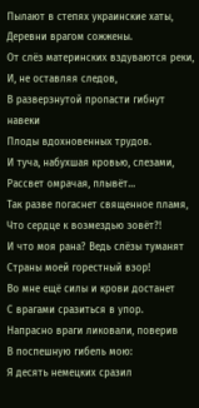Пылают в степях украинские хаты,
Деревни врагом сожжены.
От слёз материнских вздуваются реки,
И, не оставляя следов,
В разверзнутой пропасти гибнут навеки
Плоды вдохновенных трудов.
И туча, набухшая кровью, слезами,
Рассвет омрачая, плывёт…
Так разве погаснет священное пламя,
Что сердце к возмездью зовёт?!
И что моя рана? Ведь слёзы туманят
Страны моей горестный взор!
Во мне ещё силы и крови достанет
С врагами сразиться в упор.
Напрасно враги ликовали, поверив
В поспешную гибель мою:
Я десять немецких сразил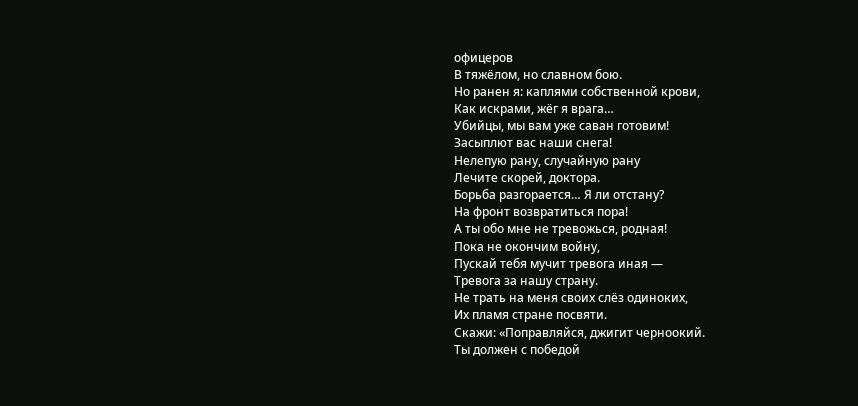офицеров
В тяжёлом, но славном бою.
Но ранен я: каплями собственной крови,
Как искрами, жёг я врага…
Убийцы, мы вам уже саван готовим!
Засыплют вас наши снега!
Нелепую рану, случайную рану
Лечите скорей, доктора.
Борьба разгорается… Я ли отстану?
На фронт возвратиться пора!
А ты обо мне не тревожься, родная!
Пока не окончим войну,
Пускай тебя мучит тревога иная —
Тревога за нашу страну.
Не трать на меня своих слёз одиноких,
Их пламя стране посвяти.
Скажи: «Поправляйся, джигит черноокий.
Ты должен с победой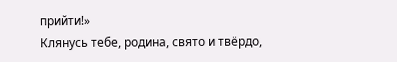прийти!»
Клянусь тебе, родина, свято и твёрдо,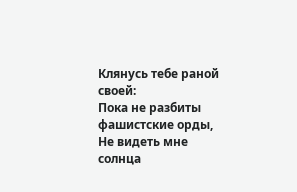Клянусь тебе раной своей:
Пока не разбиты фашистские орды,
Не видеть мне солнца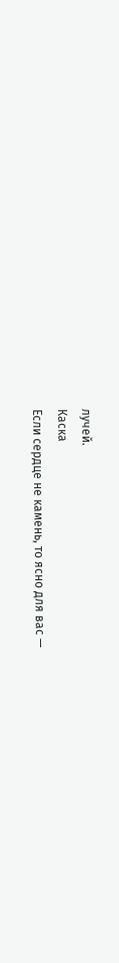лучей.
Каска
Если сердце не камень, то ясно для вас —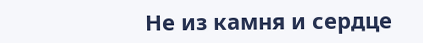Не из камня и сердце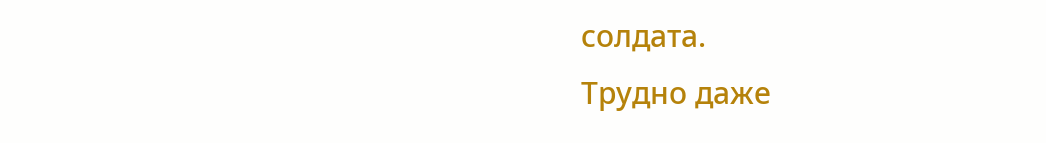солдата.
Трудно даже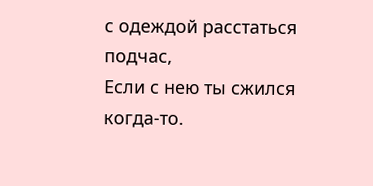с одеждой расстаться подчас,
Если с нею ты сжился когда-то.